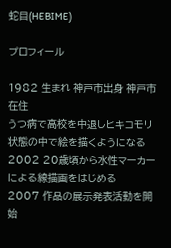蛇目(HEBIME)

プロフィール

1982 生まれ 神戸市出身 神戸市在住
うつ病で高校を中退しヒキコモリ状態の中で絵を描くようになる
2002 20歳頃から水性マーカーによる線描画をはじめる
2007 作品の展示発表活動を開始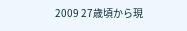2009 27歳頃から現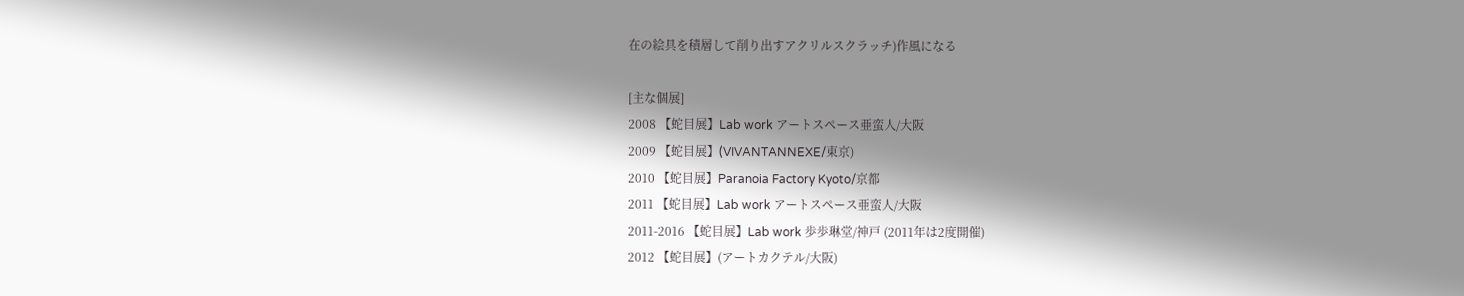在の絵具を積層して削り出すアクリルスクラッチ)作風になる

[主な個展]
2008 【蛇目展】Lab work アートスペース亜蛮人/大阪
2009 【蛇目展】(VIVANTANNEXE/東京)
2010 【蛇目展】Paranoia Factory Kyoto/京都
2011 【蛇目展】Lab work アートスペース亜蛮人/大阪
2011-2016 【蛇目展】Lab work 歩歩琳堂/神戸 (2011年は2度開催)
2012 【蛇目展】(アートカクテル/大阪)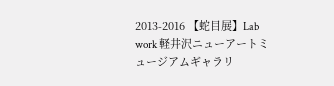2013-2016 【蛇目展】Lab work 軽井沢ニューアートミュージアムギャラリ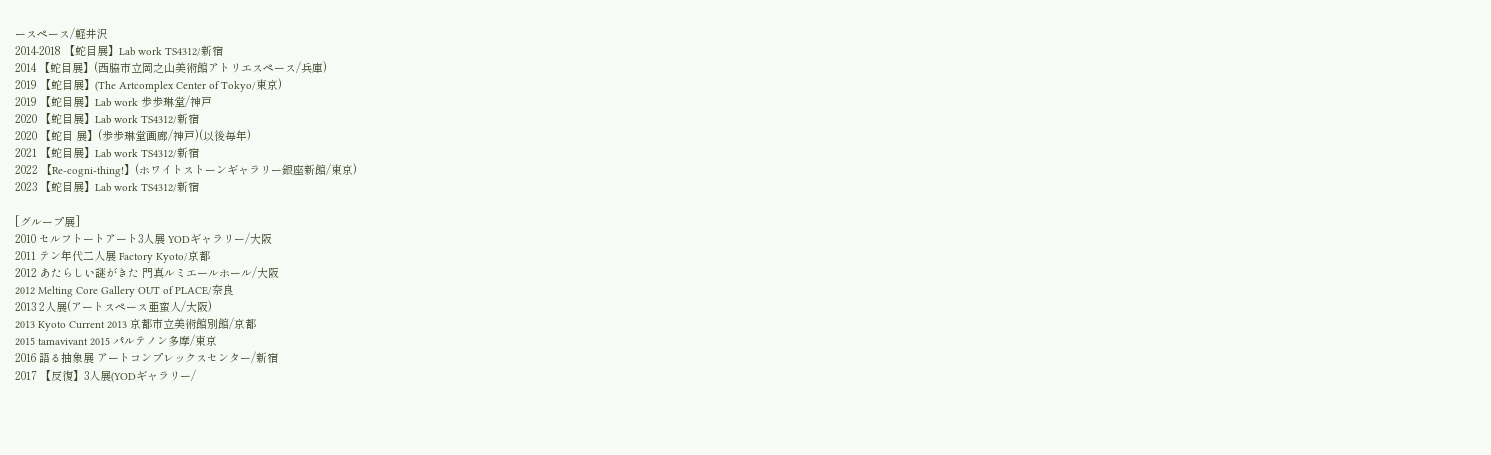ースペース/軽井沢
2014-2018 【蛇目展】Lab work TS4312/新宿
2014 【蛇目展】(西脇市立岡之山美術館アトリエスペース/兵庫)
2019 【蛇目展】(The Artcomplex Center of Tokyo/東京)
2019 【蛇目展】Lab work 歩歩琳堂/神戸
2020 【蛇目展】Lab work TS4312/新宿
2020 【蛇目 展】(歩歩琳堂画廊/神戸)(以後毎年)
2021 【蛇目展】Lab work TS4312/新宿
2022 【Re-cogni-thing!】(ホワイトストーンギャラリー銀座新館/東京)
2023 【蛇目展】Lab work TS4312/新宿

[グループ展]
2010 セルフトートアート3人展 YODギャラリー/大阪
2011 テン年代二人展 Factory Kyoto/京都
2012 あたらしい謎がきた 門真ルミエールホール/大阪
2012 Melting Core Gallery OUT of PLACE/奈良
2013 2人展(アートスペース亜蛮人/大阪)
2013 Kyoto Current 2013 京都市立美術館別館/京都
2015 tamavivant 2015 パルテノン多摩/東京
2016 語る抽象展 アートコンプレックスセンター/新宿
2017 【反復】3人展(YODギャラリー/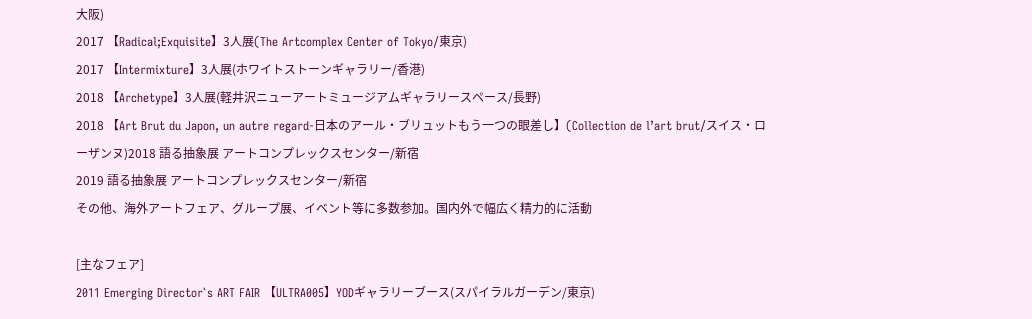大阪)
2017 【Radical;Exquisite】3人展(The Artcomplex Center of Tokyo/東京)
2017 【Intermixture】3人展(ホワイトストーンギャラリー/香港)
2018 【Archetype】3人展(軽井沢ニューアートミュージアムギャラリースペース/長野)
2018 【Art Brut du Japon, un autre regard-日本のアール・ブリュットもう一つの眼差し】(Collection de l’art brut/スイス・ローザンヌ)2018 語る抽象展 アートコンプレックスセンター/新宿
2019 語る抽象展 アートコンプレックスセンター/新宿
その他、海外アートフェア、グループ展、イベント等に多数参加。国内外で幅広く精力的に活動

[主なフェア]
2011 Emerging Director`s ART FAIR 【ULTRA005】YODギャラリーブース(スパイラルガーデン/東京)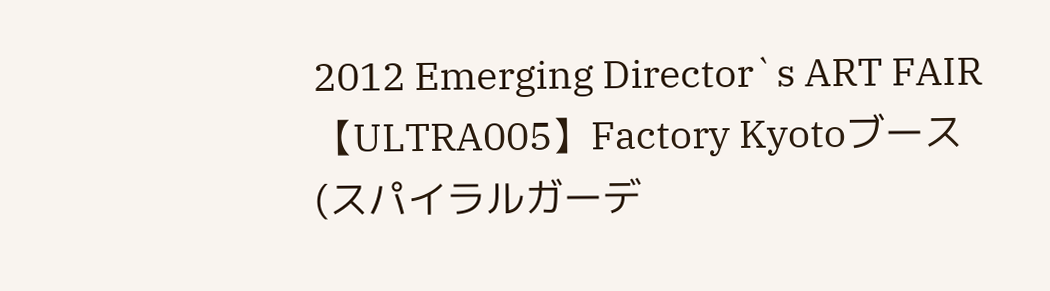2012 Emerging Director`s ART FAIR 【ULTRA005】Factory Kyotoブース(スパイラルガーデ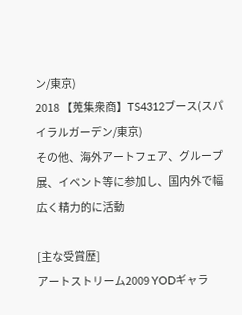ン/東京)
2018 【蒐集衆商】TS4312ブース(スパイラルガーデン/東京)
その他、海外アートフェア、グループ展、イベント等に参加し、国内外で幅広く精力的に活動

[主な受賞歴]
アートストリーム2009 YODギャラ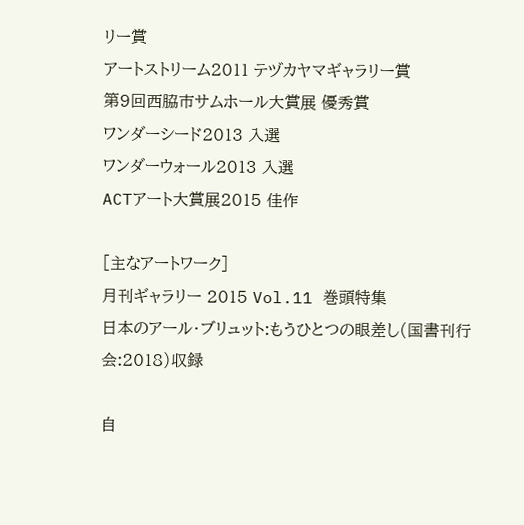リー賞
アートストリーム2011 テヅカヤマギャラリー賞
第9回西脇市サムホール大賞展 優秀賞
ワンダーシード2013 入選
ワンダーウォール2013 入選
ACTアート大賞展2015 佳作

[主なアートワーク]
月刊ギャラリー 2015 Vol.11 巻頭特集
日本のアール・ブリュット:もうひとつの眼差し(国書刊行会:2018)収録

自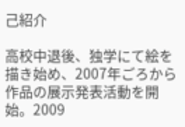己紹介

高校中退後、独学にて絵を描き始め、2007年ごろから作品の展示発表活動を開始。2009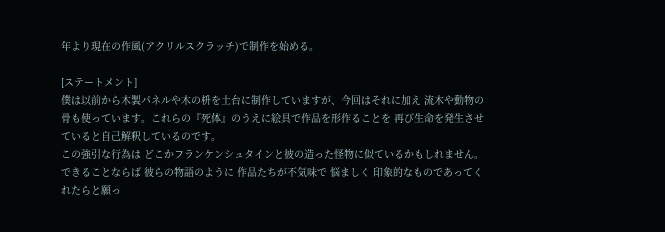年より現在の作風(アクリルスクラッチ)で制作を始める。

[ステートメント]
僕は以前から木製パネルや木の枡を土台に制作していますが、今回はそれに加え 流木や動物の骨も使っています。これらの『死体』のうえに絵具で作品を形作ることを 再び生命を発生させていると自己解釈しているのです。
この強引な行為は どこかフランケンシュタインと彼の造った怪物に似ているかもしれません。
できることならば 彼らの物語のように 作品たちが不気味で 悩ましく 印象的なものであってくれたらと願っ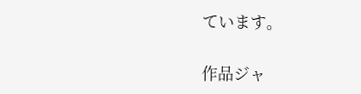ています。

作品ジャ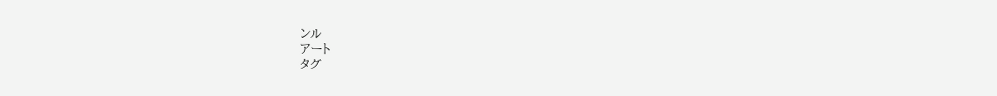ンル
アート
タグ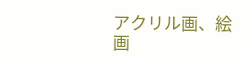アクリル画、絵画